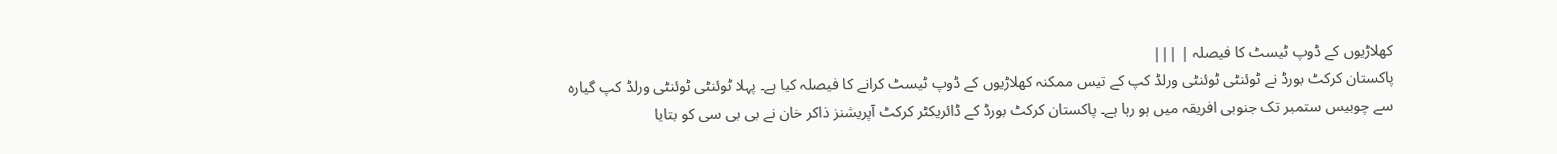کھلاڑیوں کے ڈوپ ٹیسٹ کا فیصلہ | |||
پاکستان کرکٹ بورڈ نے ٹوئنٹی ٹوئنٹی ورلڈ کپ کے تیس ممکنہ کھلاڑیوں کے ڈوپ ٹیسٹ کرانے کا فیصلہ کیا ہے۔ پہلا ٹوئنٹی ٹوئنٹی ورلڈ کپ گیارہ سے چوبیس ستمبر تک جنوبی افریقہ میں ہو رہا ہے۔ پاکستان کرکٹ بورڈ کے ڈائریکٹر کرکٹ آپریشنز ذاکر خان نے بی بی سی کو بتایا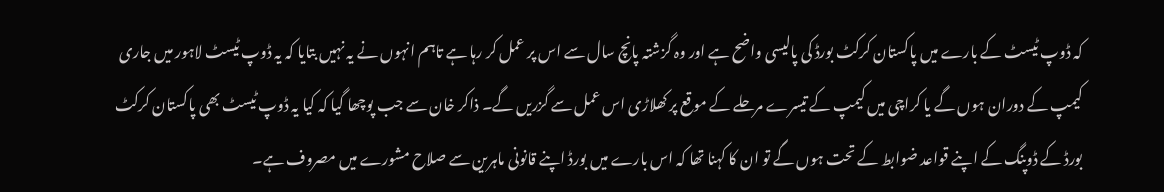کہ ڈوپ ٹیسٹ کے بارے میں پاکستان کرکٹ بورڈ کی پالیسی واضح ہے اور وہ گزشتہ پانچ سال سے اس پر عمل کر رہا ہے تاہم انہوں نے یہ نہیں بتایا کہ یہ ڈوپ ٹیسٹ لاہور میں جاری کیمپ کے دوران ہوں گے یا کراچی میں کیمپ کے تیسرے مرحلے کے موقع پر کھلاڑی اس عمل سے گزریں گے۔ ذاکر خان سے جب پوچھا گیا کہ کیا یہ ڈوپ ٹیسٹ بھی پاکستان کرکٹ بورڈ کے ڈوپنگ کے اپنے قواعد ضوابط کے تحت ہوں گے تو ان کا کہنا تھا کہ اس بارے میں بورڈ اپنے قانونی ماہرین سے صلاح مشورے میں مصروف ہے۔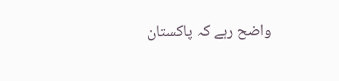واضح رہے کہ پاکستان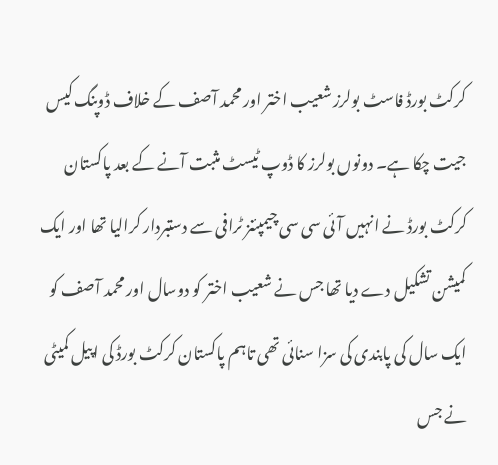کرکٹ بورڈ فاسٹ بولرز شعیب اختر اور محمد آصف کے خلاف ڈوپنگ کیس جیت چکا ہے۔ دونوں بولرز کا ڈوپ ٹیسٹ مثبت آنے کے بعد پاکستان کرکٹ بورڈ نے انہیں آئی سی سی چیمپئنز ٹرافی سے دستبردار کرالیا تھا اور ایک کمیشن تشکیل دے دیا تھا جس نے شعیب اختر کو دوسال اور محمد آصف کو ایک سال کی پابندی کی سزا سنائی تھی تاہم پاکستان کرکٹ بورڈ کی اپیل کمیٹی نے جس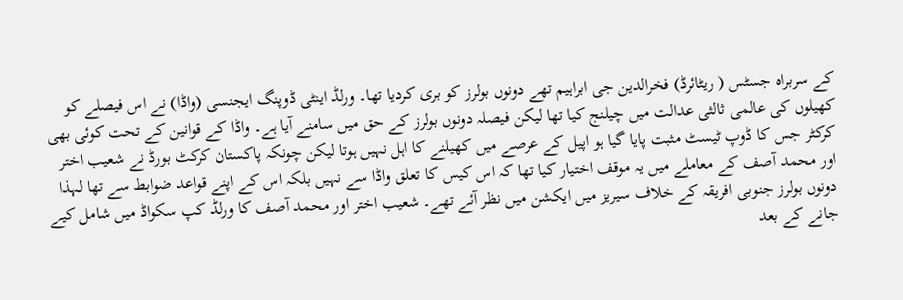کے سربراہ جسٹس ( ریٹائرڈ) فخرالدین جی ابراہیم تھے دونوں بولرز کو بری کردیا تھا۔ ورلڈ اینٹی ڈوپنگ ایجنسی (واڈا) نے اس فیصلے کو کھیلوں کی عالمی ثالثی عدالت میں چیلنج کیا تھا لیکن فیصلہ دونوں بولرز کے حق میں سامنے آیا ہے۔ واڈا کے قوانین کے تحت کوئی بھی کرکٹر جس کا ڈوپ ٹیسٹ مثبت پایا گیا ہو اپیل کے عرصے میں کھیلنے کا اہل نہیں ہوتا لیکن چونکہ پاکستان کرکٹ بورڈ نے شعیب اختر اور محمد آصف کے معاملے میں یہ موقف اختیار کیا تھا کہ اس کیس کا تعلق واڈا سے نہیں بلکہ اس کے اپنے قواعد ضوابط سے تھا لہذا دونوں بولرز جنوبی افریقہ کے خلاف سیریز میں ایکشن میں نظر آئے تھے۔ شعیب اختر اور محمد آصف کا ورلڈ کپ سکواڈ میں شامل کیے جانے کے بعد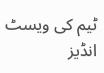ٹیم کی ویسٹ انڈیز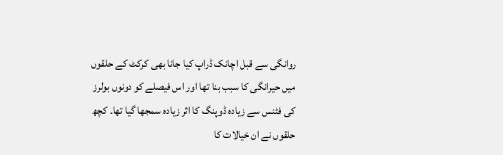روانگی سے قبل اچانک ڈراپ کیا جانا بھی کرکٹ کے حلقوں میں حیرانگی کا سبب بنا تھا اور اس فیصلے کو دونوں بولرز کی فٹنس سے زیادہ ڈوپنگ کا اثر زیادہ سمجھا گیا تھا۔ کچھ حلقوں نے ان خیالات کا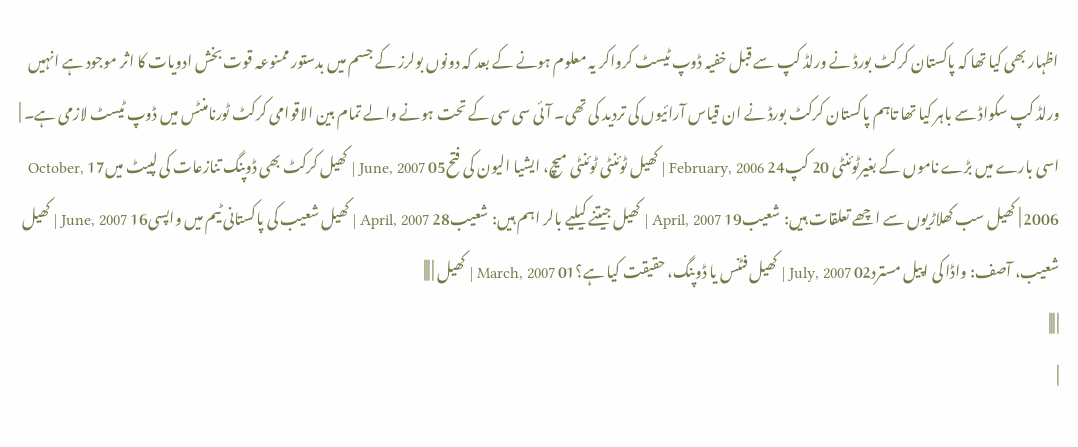اظہار بھی کیا تھا کہ پاکستان کرکٹ بورڈ نے ورلڈ کپ سے قبل خفیہ ڈوپ ٹیسٹ کرواکر یہ معلوم ہونے کے بعد کہ دونوں بولرز کے جسم میں بدستور ممنوعہ قوت بخش ادویات کا اثر موجود ہے انہیں ورلڈ کپ سکواڈ سے باہر کیا تھا تاہم پاکستان کرکٹ بورڈ نے ان قیاس آرائیوں کی تردید کی تھی۔ آئی سی سی کے تحت ہونے والے تمام بین الاقوامی کرکٹ ٹورنامنٹس میں ڈوپ ٹیسٹ لازمی ہے۔ |
اسی بارے میں بڑے ناموں کے بغیرٹوئنٹی 20 کپ24 February, 2006 | کھیل ٹوئنٹی ٹوئنٹی میچ، ایشیا الیون کی فتح05 June, 2007 | کھیل کرکٹ بھی ڈوپنگ تنازعات کی لپیٹ میں17 October, 2006 | کھیل سب کھلاڑیوں سے اچھے تعلقات ہیں: شعیب19 April, 2007 | کھیل جیتنے کیلیے بالر اہم ہیں: شعیب28 April, 2007 | کھیل شعیب کی پاکستانی ٹیم میں واپسی16 June, 2007 | کھیل شعیب، آصف: واڈا کی اپیل مسترد02 July, 2007 | کھیل فٹنس یا ڈوپنگ، حقیقت کیا ہے؟01 March, 2007 | کھیل | |||
| |||
|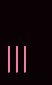|||